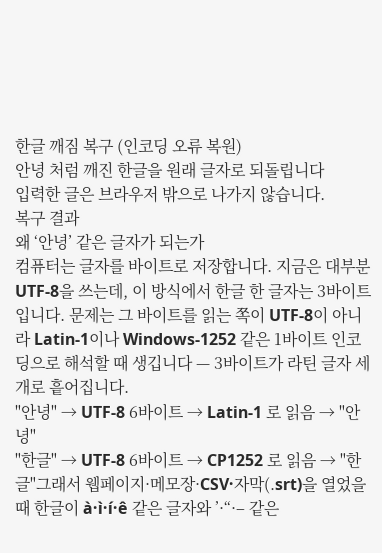한글 깨짐 복구 (인코딩 오류 복원)
안녕 처럼 깨진 한글을 원래 글자로 되돌립니다
입력한 글은 브라우저 밖으로 나가지 않습니다.
복구 결과
왜 ‘안녕’ 같은 글자가 되는가
컴퓨터는 글자를 바이트로 저장합니다. 지금은 대부분 UTF-8을 쓰는데, 이 방식에서 한글 한 글자는 3바이트입니다. 문제는 그 바이트를 읽는 쪽이 UTF-8이 아니라 Latin-1이나 Windows-1252 같은 1바이트 인코딩으로 해석할 때 생깁니다 — 3바이트가 라틴 글자 세 개로 흩어집니다.
"안녕" → UTF-8 6바이트 → Latin-1 로 읽음 → "안녕"
"한글" → UTF-8 6바이트 → CP1252 로 읽음 → "한글"그래서 웹페이지·메모장·CSV·자막(.srt)을 열었을 때 한글이 à·ì·í·ê 같은 글자와 ’·“·– 같은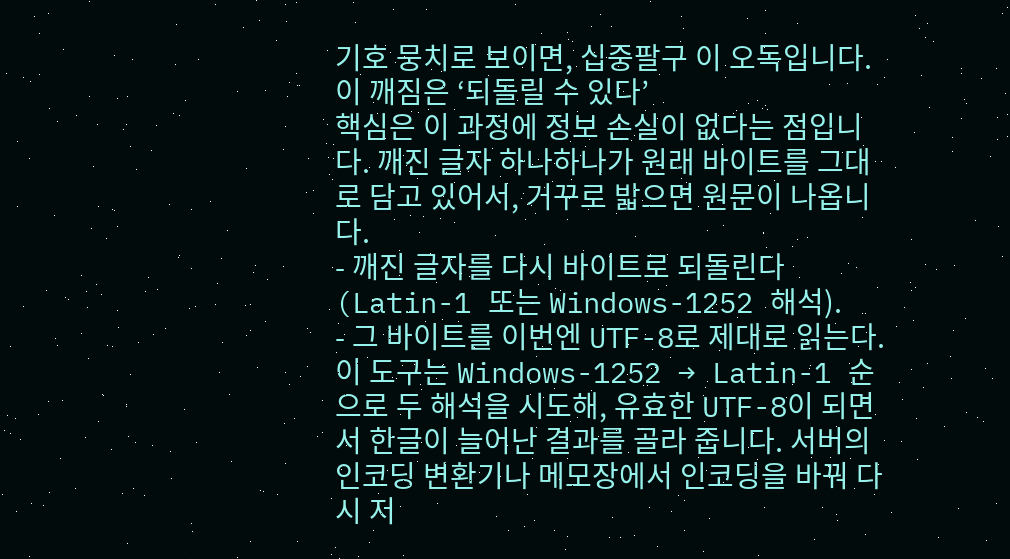기호 뭉치로 보이면, 십중팔구 이 오독입니다.
이 깨짐은 ‘되돌릴 수 있다’
핵심은 이 과정에 정보 손실이 없다는 점입니다. 깨진 글자 하나하나가 원래 바이트를 그대로 담고 있어서, 거꾸로 밟으면 원문이 나옵니다.
- 깨진 글자를 다시 바이트로 되돌린다(Latin-1 또는 Windows-1252 해석).
- 그 바이트를 이번엔 UTF-8로 제대로 읽는다.
이 도구는 Windows-1252 → Latin-1 순으로 두 해석을 시도해, 유효한 UTF-8이 되면서 한글이 늘어난 결과를 골라 줍니다. 서버의 인코딩 변환기나 메모장에서 인코딩을 바꿔 다시 저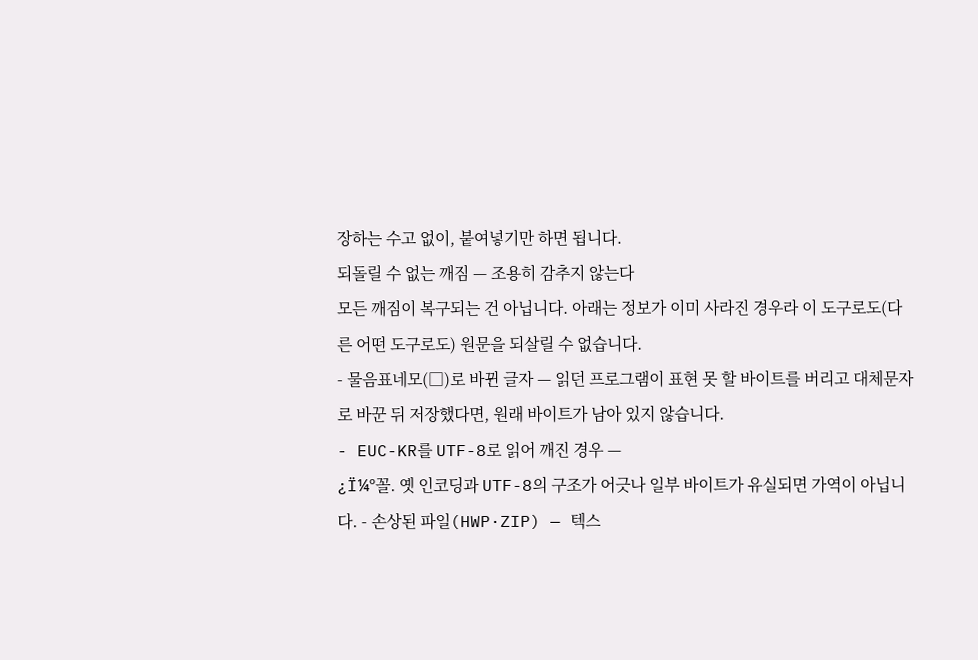장하는 수고 없이, 붙여넣기만 하면 됩니다.
되돌릴 수 없는 깨짐 — 조용히 감추지 않는다
모든 깨짐이 복구되는 건 아닙니다. 아래는 정보가 이미 사라진 경우라 이 도구로도(다른 어떤 도구로도) 원문을 되살릴 수 없습니다.
- 물음표네모(□)로 바뀐 글자 — 읽던 프로그램이 표현 못 할 바이트를 버리고 대체문자로 바꾼 뒤 저장했다면, 원래 바이트가 남아 있지 않습니다.
- EUC-KR를 UTF-8로 읽어 깨진 경우 —
¿Ï¼º꼴. 옛 인코딩과 UTF-8의 구조가 어긋나 일부 바이트가 유실되면 가역이 아닙니다. - 손상된 파일(HWP·ZIP) — 텍스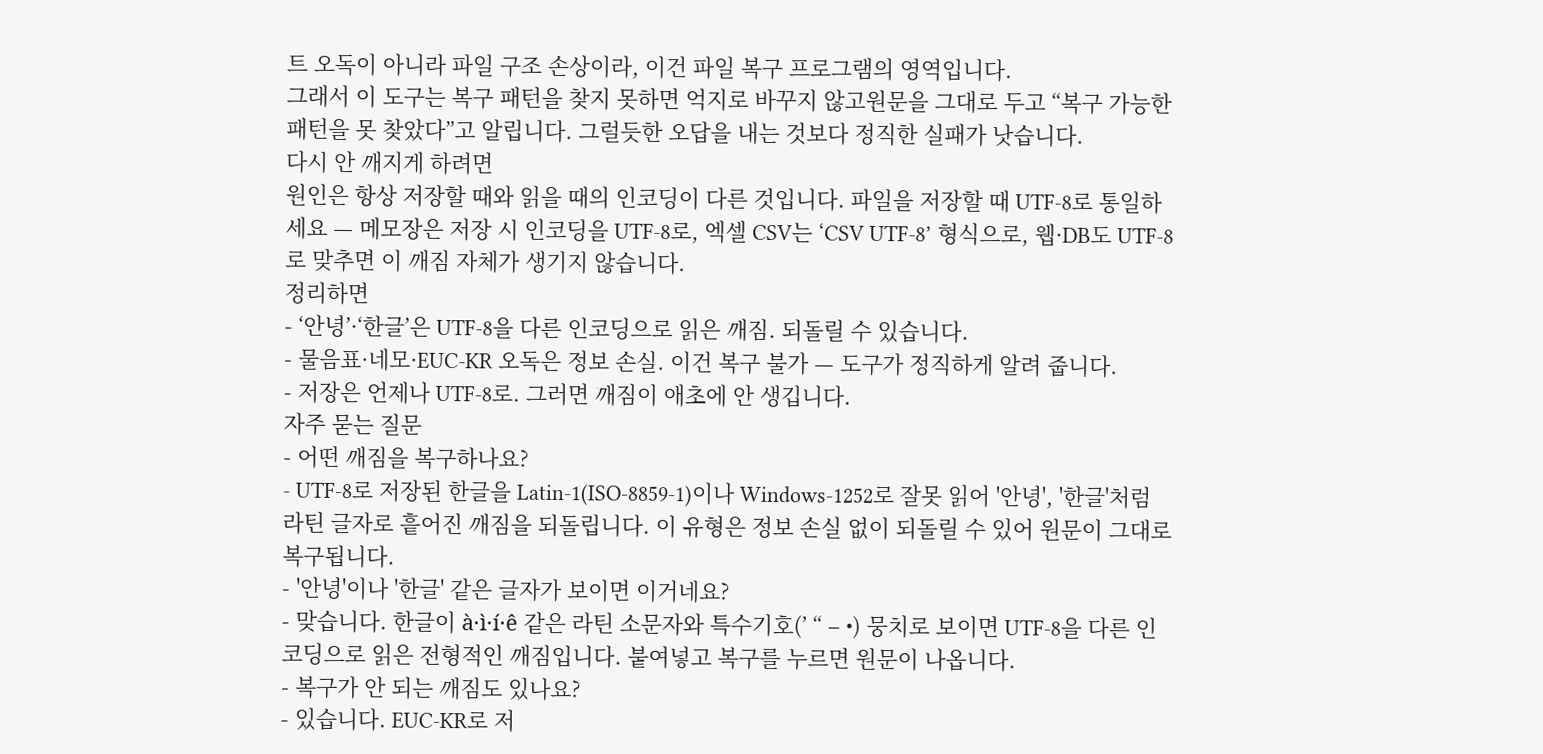트 오독이 아니라 파일 구조 손상이라, 이건 파일 복구 프로그램의 영역입니다.
그래서 이 도구는 복구 패턴을 찾지 못하면 억지로 바꾸지 않고원문을 그대로 두고 “복구 가능한 패턴을 못 찾았다”고 알립니다. 그럴듯한 오답을 내는 것보다 정직한 실패가 낫습니다.
다시 안 깨지게 하려면
원인은 항상 저장할 때와 읽을 때의 인코딩이 다른 것입니다. 파일을 저장할 때 UTF-8로 통일하세요 — 메모장은 저장 시 인코딩을 UTF-8로, 엑셀 CSV는 ‘CSV UTF-8’ 형식으로, 웹·DB도 UTF-8로 맞추면 이 깨짐 자체가 생기지 않습니다.
정리하면
- ‘안녕’·‘한글’은 UTF-8을 다른 인코딩으로 읽은 깨짐. 되돌릴 수 있습니다.
- 물음표·네모·EUC-KR 오독은 정보 손실. 이건 복구 불가 — 도구가 정직하게 알려 줍니다.
- 저장은 언제나 UTF-8로. 그러면 깨짐이 애초에 안 생깁니다.
자주 묻는 질문
- 어떤 깨짐을 복구하나요?
- UTF-8로 저장된 한글을 Latin-1(ISO-8859-1)이나 Windows-1252로 잘못 읽어 '안녕', '한글'처럼 라틴 글자로 흩어진 깨짐을 되돌립니다. 이 유형은 정보 손실 없이 되돌릴 수 있어 원문이 그대로 복구됩니다.
- '안녕'이나 '한글' 같은 글자가 보이면 이거네요?
- 맞습니다. 한글이 à·ì·í·ê 같은 라틴 소문자와 특수기호(’ “ – •) 뭉치로 보이면 UTF-8을 다른 인코딩으로 읽은 전형적인 깨짐입니다. 붙여넣고 복구를 누르면 원문이 나옵니다.
- 복구가 안 되는 깨짐도 있나요?
- 있습니다. EUC-KR로 저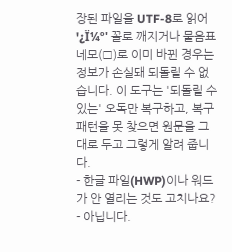장된 파일을 UTF-8로 읽어 '¿Ï¼º' 꼴로 깨지거나 물음표네모(□)로 이미 바뀐 경우는 정보가 손실돼 되돌릴 수 없습니다. 이 도구는 '되돌릴 수 있는' 오독만 복구하고, 복구 패턴을 못 찾으면 원문을 그대로 두고 그렇게 알려 줍니다.
- 한글 파일(HWP)이나 워드가 안 열리는 것도 고치나요?
- 아닙니다.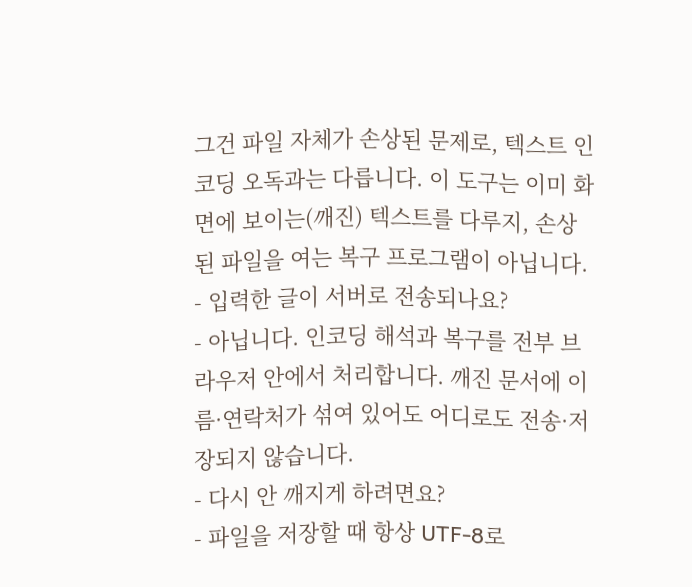그건 파일 자체가 손상된 문제로, 텍스트 인코딩 오독과는 다릅니다. 이 도구는 이미 화면에 보이는(깨진) 텍스트를 다루지, 손상된 파일을 여는 복구 프로그램이 아닙니다.
- 입력한 글이 서버로 전송되나요?
- 아닙니다. 인코딩 해석과 복구를 전부 브라우저 안에서 처리합니다. 깨진 문서에 이름·연락처가 섞여 있어도 어디로도 전송·저장되지 않습니다.
- 다시 안 깨지게 하려면요?
- 파일을 저장할 때 항상 UTF-8로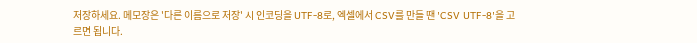저장하세요. 메모장은 '다른 이름으로 저장' 시 인코딩을 UTF-8로, 엑셀에서 CSV를 만들 땐 'CSV UTF-8'을 고르면 됩니다.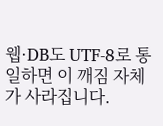웹·DB도 UTF-8로 통일하면 이 깨짐 자체가 사라집니다.